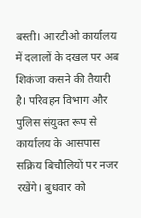बस्ती। आरटीओ कार्यालय में दलालों के दखल पर अब शिकंजा कसने की तैयारी है। परिवहन विभाग और पुलिस संयुक्त रूप से कार्यालय के आसपास सक्रिय बिचौलियों पर नजर रखेंगे। बुधवार को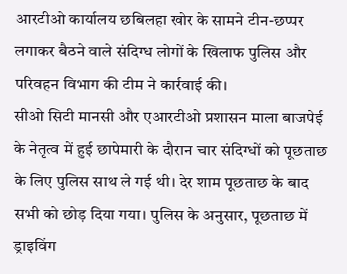आरटीओ कार्यालय छबिलहा खोर के सामने टीन-छप्पर लगाकर बैठने वाले संदिग्ध लोगों के खिलाफ पुलिस और परिवहन विभाग की टीम ने कार्रवाई की।
सीओ सिटी मानसी और एआरटीओ प्रशासन माला बाजपेई के नेतृत्व में हुई छापेमारी के दौरान चार संदिग्धों को पूछताछ के लिए पुलिस साथ ले गई थी। देर शाम पूछताछ के बाद सभी को छोड़ दिया गया। पुलिस के अनुसार, पूछताछ में ड्राइविंग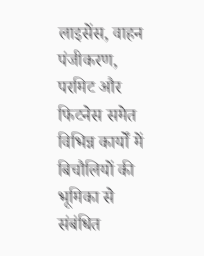लाइसेंस, वाहन पंजीकरण, परमिट और फिटनेस समेत विभिन्न कार्यों में बिचौलियों की भूमिका से संबंधित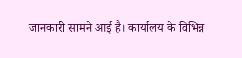जानकारी सामने आई है। कार्यालय के विभिन्न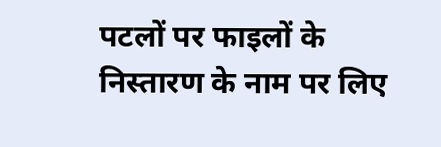पटलों पर फाइलों के निस्तारण के नाम पर लिए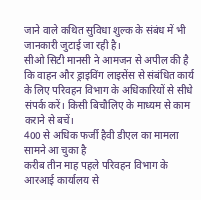जाने वाले कथित सुविधा शुल्क के संबंध में भी जानकारी जुटाई जा रही है।
सीओ सिटी मानसी ने आमजन से अपील की है कि वाहन और ड्राइविंग लाइसेंस से संबंधित कार्य के लिए परिवहन विभाग के अधिकारियों से सीधे संपर्क करें। किसी बिचौलिए के माध्यम से काम कराने से बचें।
400 से अधिक फर्जी हैवी डीएल का मामला सामने आ चुका है
करीब तीन माह पहले परिवहन विभाग के आरआई कार्यालय से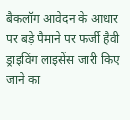बैकलॉग आवेदन के आधार पर बड़े पैमाने पर फर्जी हैवी ड्राइविंग लाइसेंस जारी किए जाने का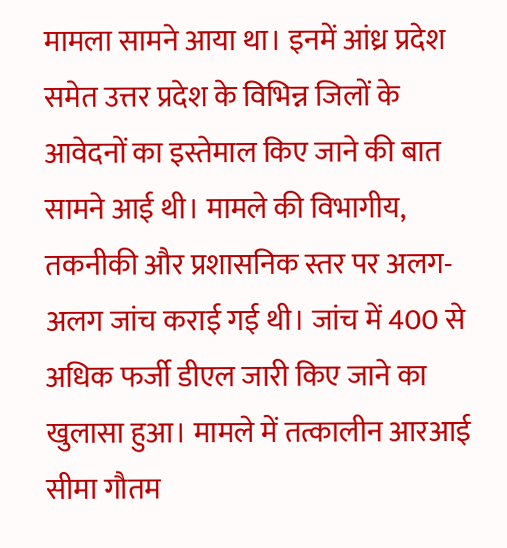मामला सामने आया था। इनमें आंध्र प्रदेश समेत उत्तर प्रदेश के विभिन्न जिलों के आवेदनों का इस्तेमाल किए जाने की बात सामने आई थी। मामले की विभागीय, तकनीकी और प्रशासनिक स्तर पर अलग-अलग जांच कराई गई थी। जांच में 400 से अधिक फर्जी डीएल जारी किए जाने का खुलासा हुआ। मामले में तत्कालीन आरआई सीमा गौतम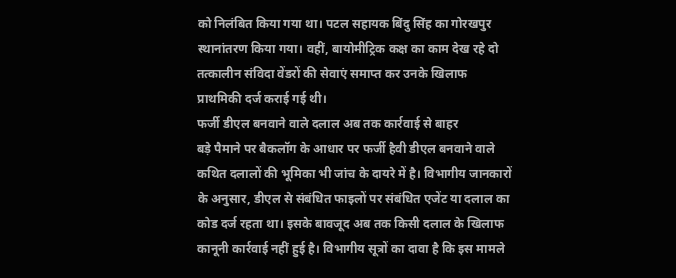को निलंबित किया गया था। पटल सहायक बिंदु सिंह का गोरखपुर स्थानांतरण किया गया। वहीं, बायोमीट्रिक कक्ष का काम देख रहे दो तत्कालीन संविदा वेंडरों की सेवाएं समाप्त कर उनके खिलाफ प्राथमिकी दर्ज कराई गई थी।
फर्जी डीएल बनवाने वाले दलाल अब तक कार्रवाई से बाहर
बड़े पैमाने पर बैकलॉग के आधार पर फर्जी हैवी डीएल बनवाने वाले कथित दलालों की भूमिका भी जांच के दायरे में है। विभागीय जानकारों के अनुसार, डीएल से संबंधित फाइलों पर संबंधित एजेंट या दलाल का कोड दर्ज रहता था। इसके बावजूद अब तक किसी दलाल के खिलाफ कानूनी कार्रवाई नहीं हुई है। विभागीय सूत्रों का दावा है कि इस मामले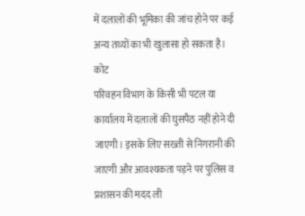में दलालों की भूमिका की जांच होने पर कई अन्य तथ्यों का भी खुलासा हो सकता है।
कोट
परिवहन विभाग के किसी भी पटल या कार्यालय में दलालों की घुसपैठ नहीं होने दी जाएगी। इसके लिए सख्ती से निगरानी की जाएगी और आवश्यकता पड़ने पर पुलिस व प्रशासन की मदद ली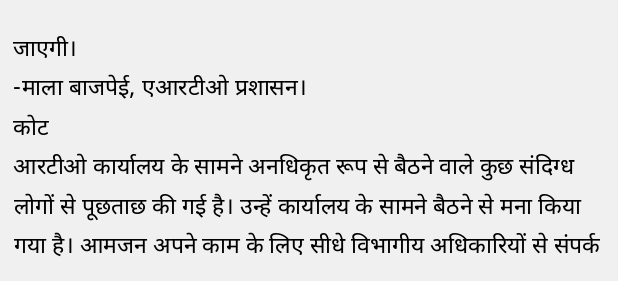जाएगी।
-माला बाजपेई, एआरटीओ प्रशासन।
कोट
आरटीओ कार्यालय के सामने अनधिकृत रूप से बैठने वाले कुछ संदिग्ध लोगों से पूछताछ की गई है। उन्हें कार्यालय के सामने बैठने से मना किया गया है। आमजन अपने काम के लिए सीधे विभागीय अधिकारियों से संपर्क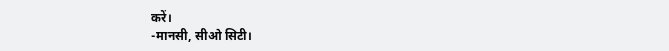करें।
-मानसी, सीओ सिटी।